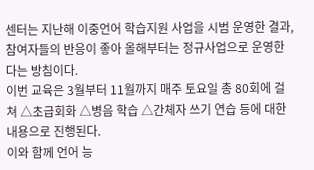센터는 지난해 이중언어 학습지원 사업을 시범 운영한 결과, 참여자들의 반응이 좋아 올해부터는 정규사업으로 운영한다는 방침이다.
이번 교육은 3월부터 11월까지 매주 토요일 총 80회에 걸쳐 △초급회화 △병음 학습 △간체자 쓰기 연습 등에 대한 내용으로 진행된다.
이와 함께 언어 능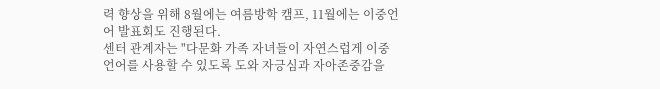력 향상을 위해 8월에는 여름방학 캠프, 11월에는 이중언어 발표회도 진행된다.
센터 관계자는 "다문화 가족 자녀들이 자연스럽게 이중언어를 사용할 수 있도록 도와 자긍심과 자아존중감을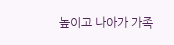높이고 나아가 가족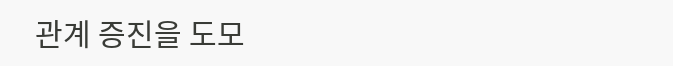관계 증진을 도모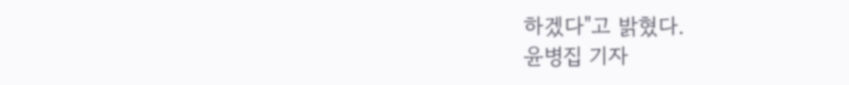하겠다"고 밝혔다.
윤병집 기자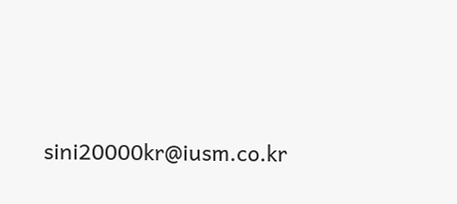sini20000kr@iusm.co.kr